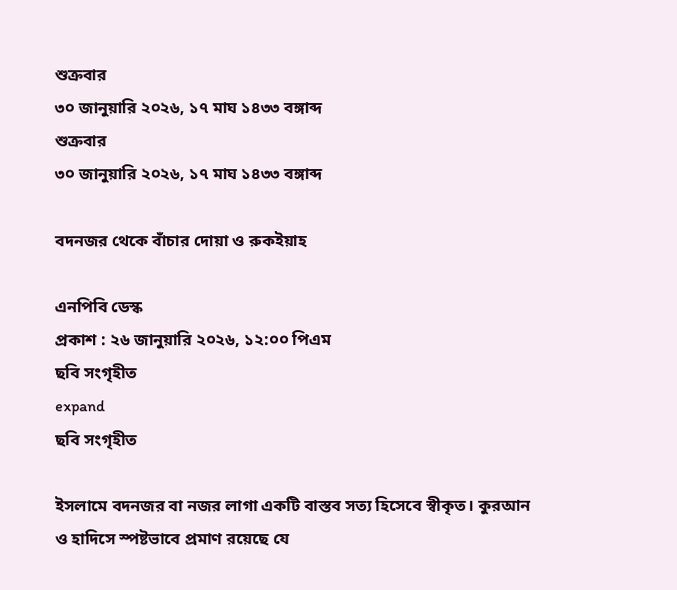শুক্রবার
৩০ জানুয়ারি ২০২৬, ১৭ মাঘ ১৪৩৩ বঙ্গাব্দ
শুক্রবার
৩০ জানুয়ারি ২০২৬, ১৭ মাঘ ১৪৩৩ বঙ্গাব্দ

বদনজর থেকে বাঁচার দোয়া ও রুকইয়াহ

এনপিবি ডেস্ক
প্রকাশ : ২৬ জানুয়ারি ২০২৬, ১২:০০ পিএম
ছবি সংগৃহীত
expand
ছবি সংগৃহীত

ইসলামে বদনজর বা নজর লাগা একটি বাস্তব সত্য হিসেবে স্বীকৃত। কুরআন ও হাদিসে স্পষ্টভাবে প্রমাণ রয়েছে যে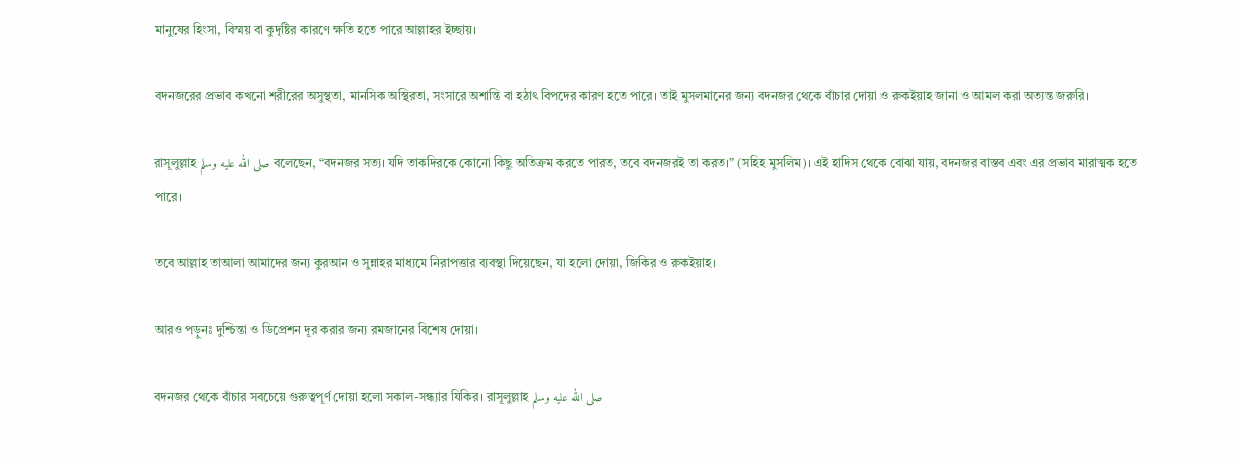মানুষের হিংসা, বিস্ময় বা কুদৃষ্টির কারণে ক্ষতি হতে পারে আল্লাহর ইচ্ছায়।

বদনজরের প্রভাব কখনো শরীরের অসুস্থতা, মানসিক অস্থিরতা, সংসারে অশান্তি বা হঠাৎ বিপদের কারণ হতে পারে। তাই মুসলমানের জন্য বদনজর থেকে বাঁচার দোয়া ও রুকইয়াহ জানা ও আমল করা অত্যন্ত জরুরি।

রাসূলুল্লাহ صلى الله عليه وسلم বলেছেন, “বদনজর সত্য। যদি তাকদিরকে কোনো কিছু অতিক্রম করতে পারত, তবে বদনজরই তা করত।” (সহিহ মুসলিম)। এই হাদিস থেকে বোঝা যায়, বদনজর বাস্তব এবং এর প্রভাব মারাত্মক হতে পারে।

তবে আল্লাহ তাআলা আমাদের জন্য কুরআন ও সুন্নাহর মাধ্যমে নিরাপত্তার ব্যবস্থা দিয়েছেন, যা হলো দোয়া, জিকির ও রুকইয়াহ।

আরও পড়ুনঃ দুশ্চিন্তা ও ডিপ্রেশন দূর করার জন্য রমজানের বিশেষ দোয়া।

বদনজর থেকে বাঁচার সবচেয়ে গুরুত্বপূর্ণ দোয়া হলো সকাল-সন্ধ্যার যিকির। রাসূলুল্লাহ صلى الله عليه وسلم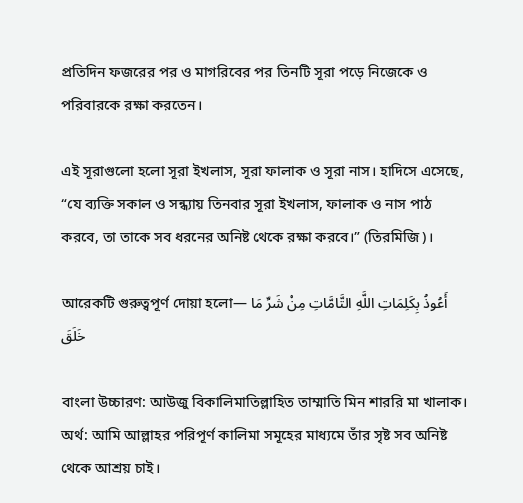প্রতিদিন ফজরের পর ও মাগরিবের পর তিনটি সূরা পড়ে নিজেকে ও পরিবারকে রক্ষা করতেন।

এই সূরাগুলো হলো সূরা ইখলাস, সূরা ফালাক ও সূরা নাস। হাদিসে এসেছে, “যে ব্যক্তি সকাল ও সন্ধ্যায় তিনবার সূরা ইখলাস, ফালাক ও নাস পাঠ করবে, তা তাকে সব ধরনের অনিষ্ট থেকে রক্ষা করবে।” (তিরমিজি)।

আরেকটি গুরুত্বপূর্ণ দোয়া হলো— أَعُوذُ بِكَلِمَاتِ اللَّهِ التَّامَّاتِ مِنْ شَرِّ مَا خَلَقَ

বাংলা উচ্চারণ: আউজু বিকালিমাতিল্লাহিত তাম্মাতি মিন শাররি মা খালাক। অর্থ: আমি আল্লাহর পরিপূর্ণ কালিমা সমূহের মাধ্যমে তাঁর সৃষ্ট সব অনিষ্ট থেকে আশ্রয় চাই।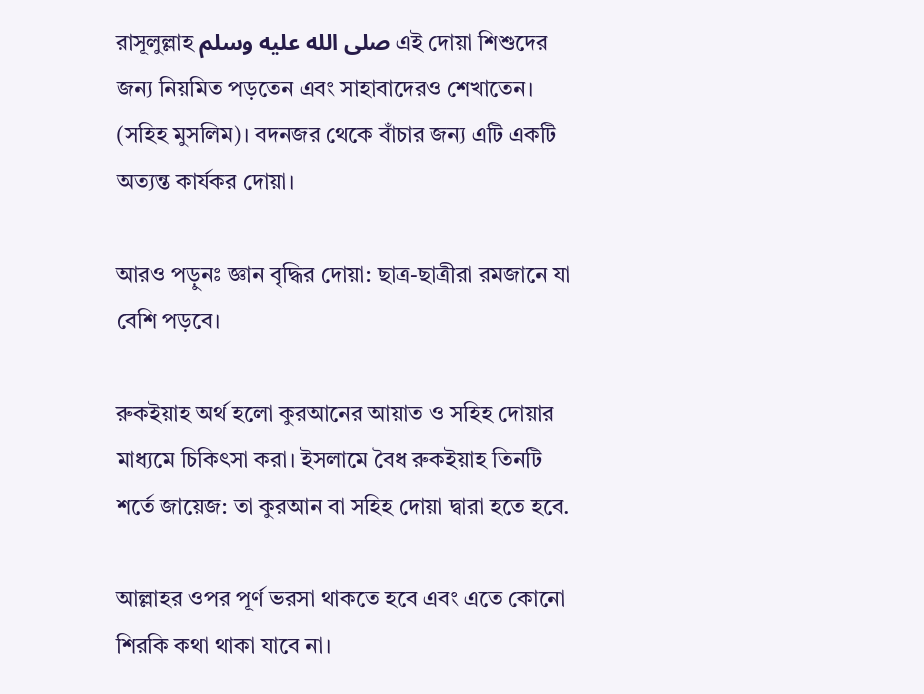রাসূলুল্লাহ صلى الله عليه وسلم এই দোয়া শিশুদের জন্য নিয়মিত পড়তেন এবং সাহাবাদেরও শেখাতেন। (সহিহ মুসলিম)। বদনজর থেকে বাঁচার জন্য এটি একটি অত্যন্ত কার্যকর দোয়া।

আরও পড়ুনঃ জ্ঞান বৃদ্ধির দোয়া: ছাত্র-ছাত্রীরা রমজানে যা বেশি পড়বে।

রুকইয়াহ অর্থ হলো কুরআনের আয়াত ও সহিহ দোয়ার মাধ্যমে চিকিৎসা করা। ইসলামে বৈধ রুকইয়াহ তিনটি শর্তে জায়েজ: তা কুরআন বা সহিহ দোয়া দ্বারা হতে হবে.

আল্লাহর ওপর পূর্ণ ভরসা থাকতে হবে এবং এতে কোনো শিরকি কথা থাকা যাবে না।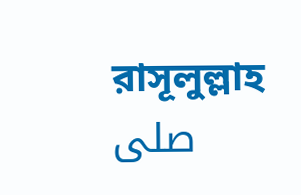রাসূলুল্লাহ صلى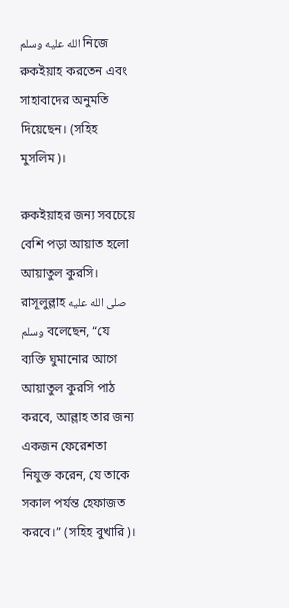الله عليه وسلم নিজে রুকইয়াহ করতেন এবং সাহাবাদের অনুমতি দিয়েছেন। (সহিহ মুসলিম)।

রুকইয়াহর জন্য সবচেয়ে বেশি পড়া আয়াত হলো আয়াতুল কুরসি। রাসূলুল্লাহ صلى الله عليه وسلم বলেছেন, “যে ব্যক্তি ঘুমানোর আগে আয়াতুল কুরসি পাঠ করবে, আল্লাহ তার জন্য একজন ফেরেশতা নিযুক্ত করেন, যে তাকে সকাল পর্যন্ত হেফাজত করবে।” (সহিহ বুখারি)।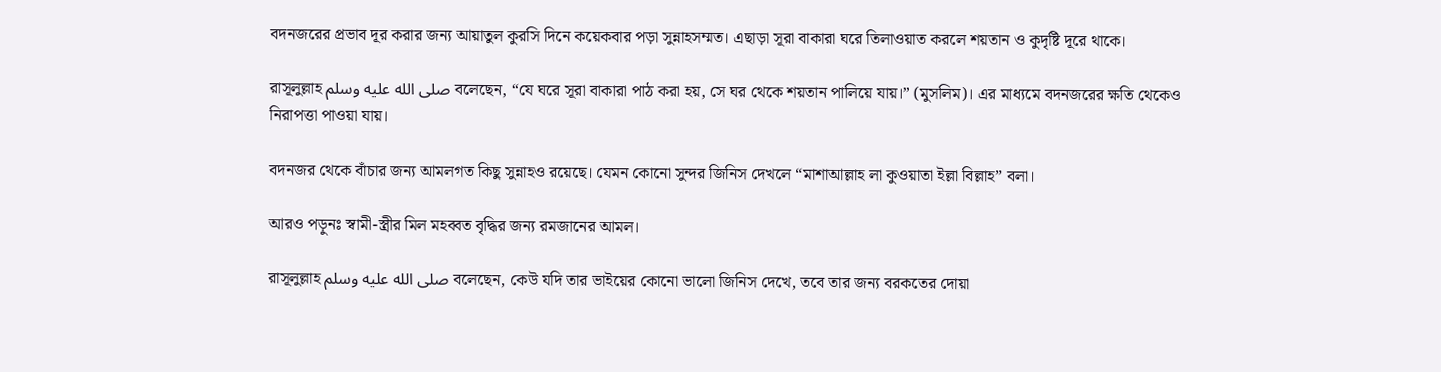বদনজরের প্রভাব দূর করার জন্য আয়াতুল কুরসি দিনে কয়েকবার পড়া সুন্নাহসম্মত। এছাড়া সূরা বাকারা ঘরে তিলাওয়াত করলে শয়তান ও কুদৃষ্টি দূরে থাকে।

রাসূলুল্লাহ صلى الله عليه وسلم বলেছেন, “যে ঘরে সূরা বাকারা পাঠ করা হয়, সে ঘর থেকে শয়তান পালিয়ে যায়।” (মুসলিম)। এর মাধ্যমে বদনজরের ক্ষতি থেকেও নিরাপত্তা পাওয়া যায়।

বদনজর থেকে বাঁচার জন্য আমলগত কিছু সুন্নাহও রয়েছে। যেমন কোনো সুন্দর জিনিস দেখলে “মাশাআল্লাহ লা কুওয়াতা ইল্লা বিল্লাহ” বলা।

আরও পড়ুনঃ স্বামী-স্ত্রীর মিল মহব্বত বৃদ্ধির জন্য রমজানের আমল।

রাসূলুল্লাহ صلى الله عليه وسلم বলেছেন, কেউ যদি তার ভাইয়ের কোনো ভালো জিনিস দেখে, তবে তার জন্য বরকতের দোয়া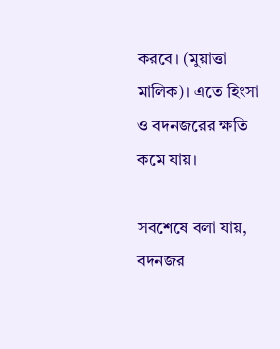করবে। (মুয়াত্তা মালিক)। এতে হিংসা ও বদনজরের ক্ষতি কমে যায়।

সবশেষে বলা যায়, বদনজর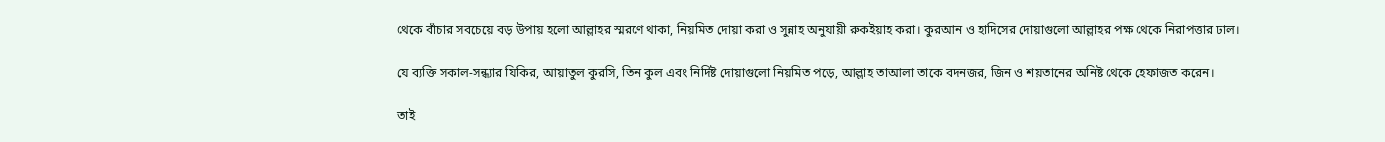থেকে বাঁচার সবচেয়ে বড় উপায় হলো আল্লাহর স্মরণে থাকা, নিয়মিত দোয়া করা ও সুন্নাহ অনুযায়ী রুকইয়াহ করা। কুরআন ও হাদিসের দোয়াগুলো আল্লাহর পক্ষ থেকে নিরাপত্তার ঢাল।

যে ব্যক্তি সকাল-সন্ধ্যার যিকির, আয়াতুল কুরসি, তিন কুল এবং নির্দিষ্ট দোয়াগুলো নিয়মিত পড়ে, আল্লাহ তাআলা তাকে বদনজর, জিন ও শয়তানের অনিষ্ট থেকে হেফাজত করেন।

তাই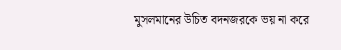মুসলমানের উচিত বদনজরকে ভয় না করে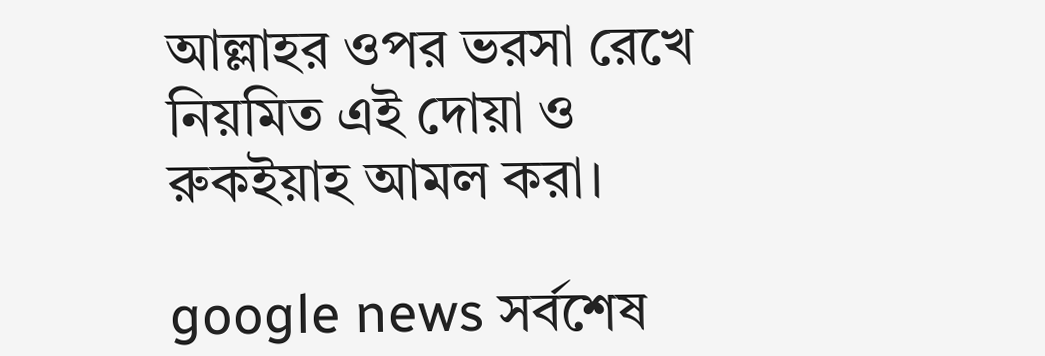আল্লাহর ওপর ভরসা রেখে নিয়মিত এই দোয়া ও রুকইয়াহ আমল করা।

google news সর্বশেষ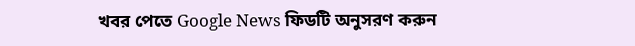খবর পেতে Google News ফিডটি অনুসরণ করুন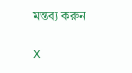মন্তব্য করুন

X